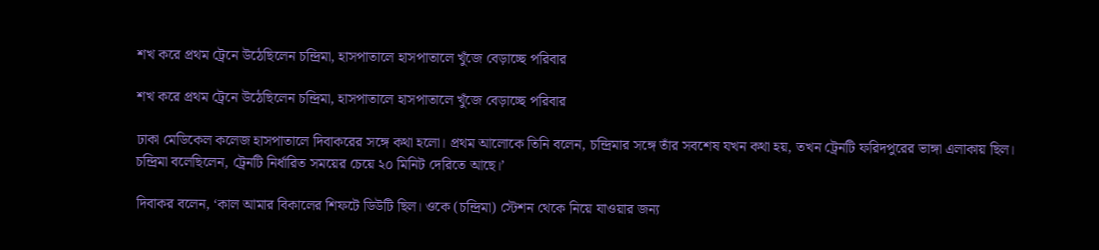শখ করে প্রথম ট্রেনে উঠেছিলেন চন্দ্রিমা, হাসপাতালে হাসপাতালে খুঁজে বেড়াচ্ছে পরিবার

শখ করে প্রথম ট্রেনে উঠেছিলেন চন্দ্রিমা, হাসপাতালে হাসপাতালে খুঁজে বেড়াচ্ছে পরিবার

ঢাকা মেডিকেল কলেজ হাসপাতালে দিবাকরের সঙ্গে কথা হলো। প্রথম আলোকে তিনি বলেন, চন্দ্রিমার সঙ্গে তাঁর সবশেষ যখন কথা হয়, তখন ট্রেনটি ফরিদপুরের ভাঙ্গা এলাকায় ছিল। চন্দ্রিমা বলেছিলেন, ট্রেনটি নির্ধারিত সময়ের চেয়ে ২০ মিনিট দেরিতে আছে।’

দিবাকর বলেন, ‘কাল আমার বিকালের শিফটে ডিউটি ছিল। ওকে (চন্দ্রিমা) স্টেশন থেকে নিয়ে যাওয়ার জন্য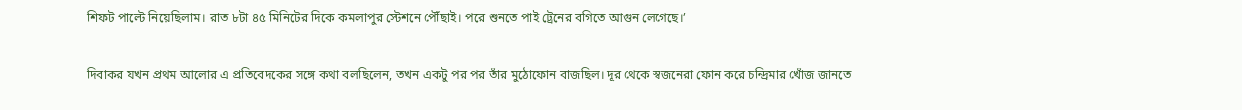শিফট পাল্টে নিয়েছিলাম। রাত ৮টা ৪৫ মিনিটের দিকে কমলাপুর স্টেশনে পৌঁছাই। পরে শুনতে পাই ট্রেনের বগিতে আগুন লেগেছে।’

দিবাকর যখন প্রথম আলোর এ প্রতিবেদকের সঙ্গে কথা বলছিলেন, তখন একটু পর পর তাঁর মুঠোফোন বাজছিল। দূর থেকে স্বজনেরা ফোন করে চন্দ্রিমার খোঁজ জানতে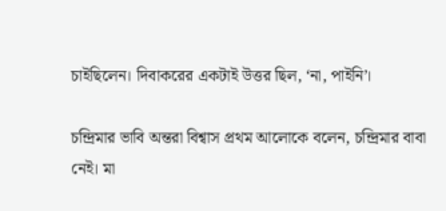চাইছিলেন। দিবাকরের একটাই উত্তর ছিল, ‘না, পাইনি’।

চন্দ্রিমার ভাবি অন্তরা বিশ্বাস প্রথম আলোকে বলেন, চন্দ্রিমার বাবা নেই। মা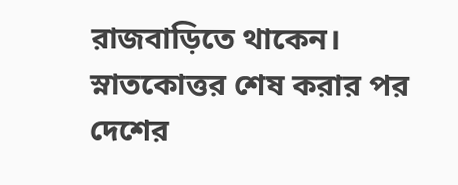রাজবাড়িতে থাকেন। স্নাতকোত্তর শেষ করার পর দেশের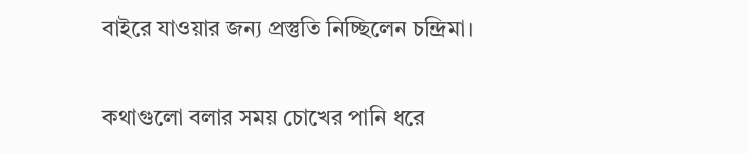বাইরে যাওয়ার জন্য প্রস্তুতি নিচ্ছিলেন চন্দ্রিমা।

কথাগুলো বলার সময় চোখের পানি ধরে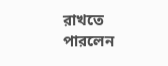রাখতে পারলেন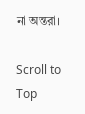না অন্তরা।

Scroll to Top